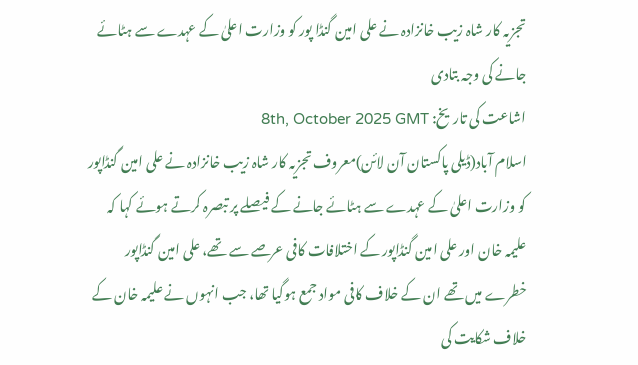تجزیہ کار شاہ زیب خانزادہ نے علی امین گنڈا پور کو وزارت اعلیٰ کے عہدے سے ہٹائے جانے کی وجہ بتادی
اشاعت کی تاریخ: 8th, October 2025 GMT
اسلام آباد(ڈیلی پاکستان آن لائن)معروف تجزیہ کار شاہ زیب خانزادہ نے علی امین گنڈاپور کو وزارت اعلیٰ کے عہدے سے ہٹائے جانے کے فیصلے پر تبصرہ کرتے ہوئے کہا کہ علیمہ خان اور علی امین گنڈاپور کے اختلافات کافی عرصے سے تھے، علی امین گنڈاپور خطرے میں تھے ان کے خلاف کافی مواد جمع ہوگیا تھا، جب انہوں نے علیمہ خان کے خلاف شکایت کی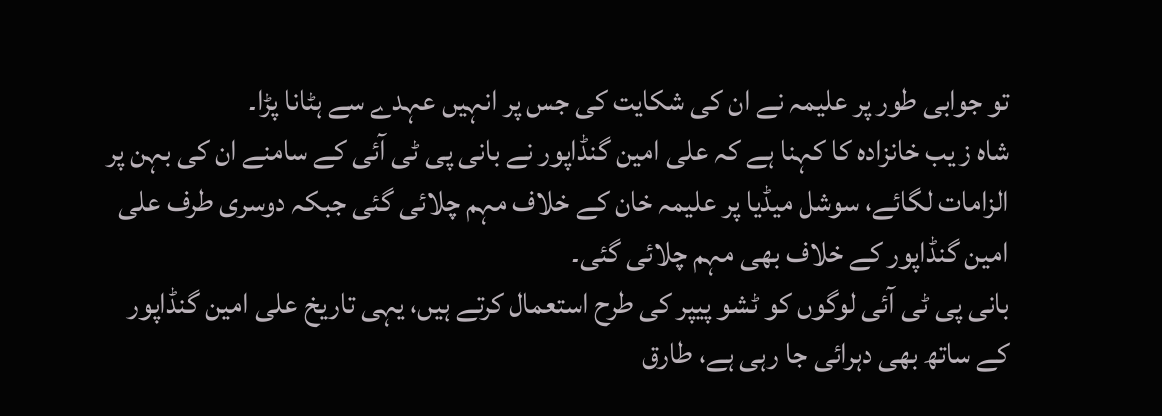تو جوابی طور پر علیمہ نے ان کی شکایت کی جس پر انہیں عہدے سے ہٹانا پڑا۔
شاہ ز یب خانزادہ کا کہنا ہے کہ علی امین گنڈاپور نے بانی پی ٹی آئی کے سامنے ان کی بہن پر الزامات لگائے، سوشل میڈیا پر علیمہ خان کے خلاف مہم چلائی گئی جبکہ دوسری طرف علی امین گنڈاپور کے خلاف بھی مہم چلائی گئی۔
بانی پی ٹی آئی لوگوں کو ٹشو پیپر کی طرح استعمال کرتے ہیں، یہی تاریخ علی امین گنڈاپور کے ساتھ بھی دہرائی جا رہی ہے، طارق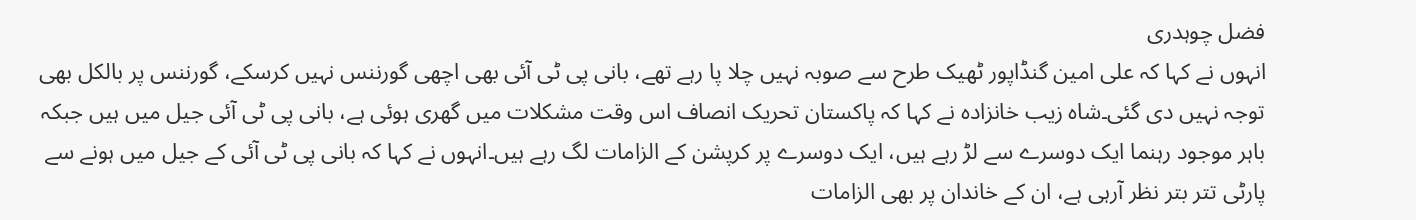فضل چوہدری
انہوں نے کہا کہ علی امین گنڈاپور ٹھیک طرح سے صوبہ نہیں چلا پا رہے تھے، بانی پی ٹی آئی بھی اچھی گورننس نہیں کرسکے، گورننس پر بالکل بھی توجہ نہیں دی گئی۔شاہ زیب خانزادہ نے کہا کہ پاکستان تحریک انصاف اس وقت مشکلات میں گھری ہوئی ہے، بانی پی ٹی آئی جیل میں ہیں جبکہ باہر موجود رہنما ایک دوسرے سے لڑ رہے ہیں، ایک دوسرے پر کرپشن کے الزامات لگ رہے ہیں۔انہوں نے کہا کہ بانی پی ٹی آئی کے جیل میں ہونے سے پارٹی تتر بتر نظر آرہی ہے، ان کے خاندان پر بھی الزامات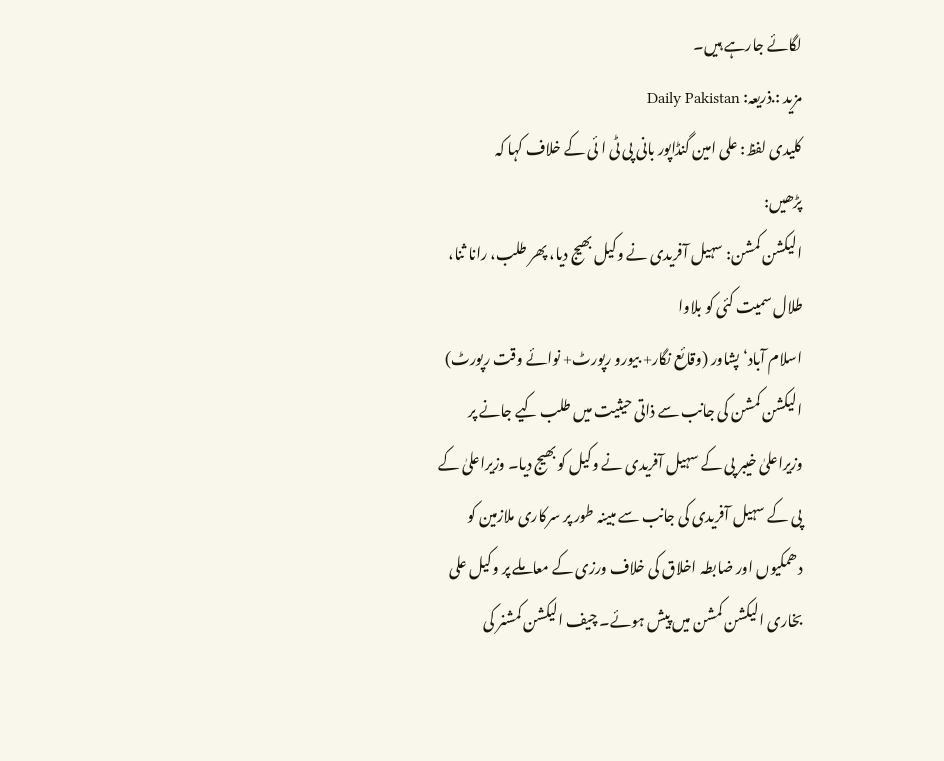لگائے جارہے ہیں۔
مزید :.ذریعہ: Daily Pakistan
کلیدی لفظ: علی امین گنڈاپور بانی پی ٹی ا ئی کے خلاف کہا کہ
پڑھیں:
الیکشن کمشن: سہیل آفریدی نے وکیل بھیج دیا، پھر طلب، رانا ثنا، طلال سمیت کئی کو بلاوا
اسلام آباد‘ پشاور (وقائع نگار+ بیورو رپورٹ+ نوائے وقت رپورٹ) الیکشن کمشن کی جانب سے ذاتی حیثیت میں طلب کیے جانے پر وزیراعلیٰ خیبر پی کے سہیل آفریدی نے وکیل کو بھیج دیا۔ وزیراعلیٰ کے پی کے سہیل آفریدی کی جانب سے مبینہ طور پر سرکاری ملازمین کو دھمکیوں اور ضابطہ اخلاق کی خلاف ورزی کے معاملے پر وکیل علی بخاری الیکشن کمشن میں پیش ہوئے۔ چیف الیکشن کمشنر کی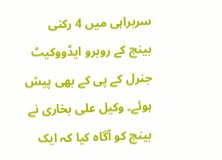سربراہی میں 4 رکنی بینچ کے روبرو ایڈووکیٹ جنرل کے پی کے بھی پیش ہوئے۔ وکیل علی بخاری نے بینچ کو آگاہ کیا کہ ایک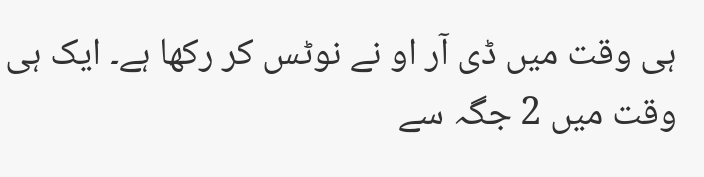ہی وقت میں ڈی آر او نے نوٹس کر رکھا ہے۔ ایک ہی وقت میں 2 جگہ سے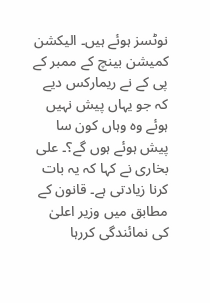نوٹسز ہوئے ہیں۔ الیکشن کمیشن بینچ کے ممبر کے پی کے نے ریمارکس دیے کہ جو یہاں پیش نہیں ہوئے وہ وہاں کون سا پیش ہوئے ہوں گے؟۔ علی بخاری نے کہا کہ یہ بات کرنا زیادتی ہے۔ قانون کے مطابق میں وزیر اعلیٰ کی نمائندگی کررہا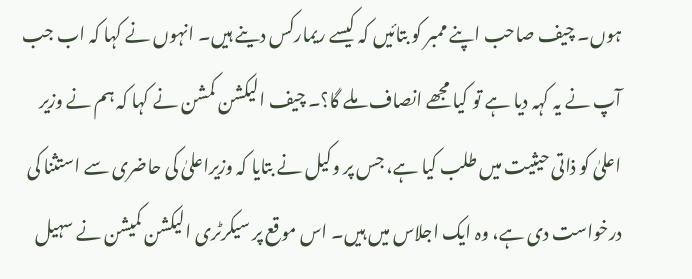ہوں۔ چیف صاحب اپنے ممبر کو بتائیں کہ کیسے ریمارکس دینے ہیں۔ انہوں نے کہا کہ اب جب آپ نے یہ کہہ دیا ہے تو کیا مجھے انصاف ملے گا؟۔ چیف الیکشن کمشن نے کہا کہ ہم نے وزیر اعلیٰ کو ذاتی حیثیت میں طلب کیا ہے، جس پر وکیل نے بتایا کہ وزیراعلیٰ کی حاضری سے استثنا کی درخواست دی ہے، وہ ایک اجلاس میں ہیں۔ اس موقع پر سیکرٹری الیکشن کمیشن نے سہیل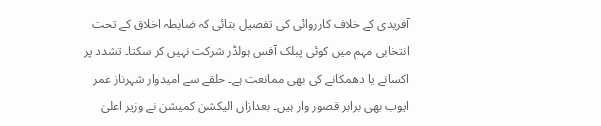آفریدی کے خلاف کارروائی کی تفصیل بتائی کہ ضابطہ اخلاق کے تحت انتخابی مہم میں کوئی پبلک آفس ہولڈر شرکت نہیں کر سکتا۔ تشدد پر اکسانے یا دھمکانے کی بھی ممانعت ہے۔ حلقے سے امیدوار شہرناز عمر ایوب بھی برابر قصور وار ہیں۔ بعدازاں الیکشن کمیشن نے وزیر اعلیٰ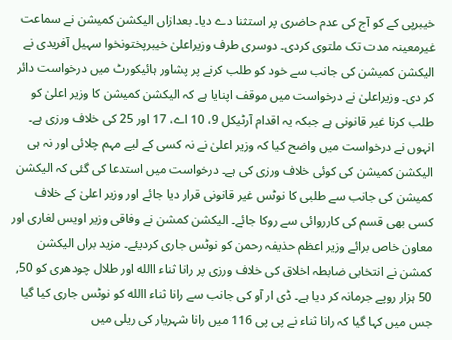خیبرپی کے کو آج کی عدم حاضری پر استثنا دے دیا۔ بعدازاں الیکشن کمیشن نے سماعت غیرمعینہ مدت تک ملتوی کردی۔ دوسری طرف وزیراعلیٰ خیبرپختونخوا سہیل آفریدی نے الیکشن کمیشن کی جانب سے خود کو طلب کرنے پر پشاور ہائیکورٹ میں درخواست دائر کر دی۔ وزیراعلیٰ نے درخواست میں موقف اپنایا ہے کہ الیکشن کمیشن کا وزیر اعلیٰ کو طلب کرنا غیر قانونی ہے جبکہ یہ اقدام آرٹیکل 9، 10 اے، 17 اور 25 کی خلاف ورزی ہے۔ انہوں نے درخواست میں واضح کیا کہ وزیر اعلیٰ نے نہ کسی کے لیے مہم چلائی اور نہ ہی الیکشن کمیشن کی کوئی خلاف ورزی کی ہے۔ درخواست میں استدعا کی گئی کہ الیکشن کمیشن کی جانب سے طلبی کا نوٹس غیر قانونی قرار دیا جائے اور وزیر اعلیٰ کے خلاف کسی بھی قسم کی کارروائی سے روکا جائے۔ الیکشن کمشن نے وفاقی وزیر اویس لغاری اور معاون خاص برائے وزیر اعظم حذیفہ رحمن کو نوٹس جاری کردیئے۔ مزید براں الیکشن کمشن نے انتخابی ضابطہ اخلاق کی خلاف ورزی پر رانا ثناء االله اور طلال چودھری کو 50, 50 ہزار روپے جرمانہ کر دیا ہے۔ ڈی ار آو کی جانب سے رانا ثناء االله کو نوٹس جاری کیا گیا جس میں کہا گیا کہ رانا ثناء نے پی پی 116 میں رانا شہریار کی ریلی میں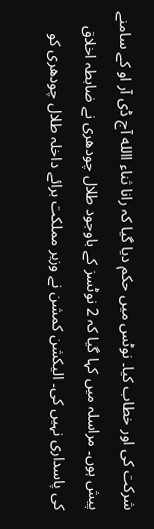شرکت کی اور خطاب کیا۔ نوٹس میں حکم دیا گیا کہ رانا ثناء االله آج ڈی آر او کے سامنے پیش ہوں۔ مراسلہ میں کہا گیا کہ 2 نوٹسز کے باوجود طلال چودھری نے ضابطہ اخلاق کی پاسداری نہیں کی۔ الیکشن کمشن نے وزیر مملکت برائے داخلہ طلال چودھری کو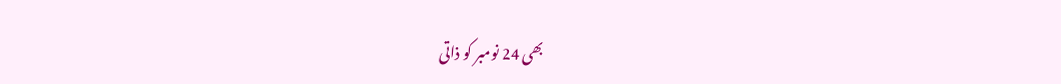بھی 24 نومبر کو ذاتی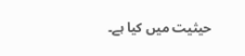حیثیت میں کیا ہے۔